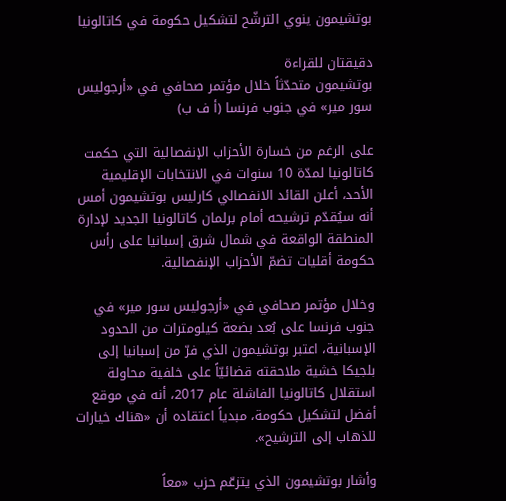بوتشيمون ينوي الترشّح لتشكيل حكومة في كاتالونيا

دقيقتان للقراءة
بوتشيمون متحدّثاً خلال مؤتمر صحافي في «أرجوليس سور مير» في جنوب فرنسا (أ ف ب)

على الرغم من خسارة الأحزاب الإنفصالية التي حكمت كاتالونيا لمدّة 10 سنوات في الانتخابات الإقليمية الأحد، أعلن القائد الانفصالي كارليس بوتشيمون أمس أنه سيُقدّم ترشيحه أمام برلمان كاتالونيا الجديد لإدارة المنطقة الواقعة في شمال شرق إسبانيا على رأس حكومة أقليات تضمّ الأحزاب الإنفصالية.

وخلال مؤتمر صحافي في «أرجوليس سور مير» في جنوب فرنسا على بُعد بضعة كيلومترات من الحدود الإسبانية، اعتبر بوتشيمون الذي فرّ من إسبانيا إلى بلجيكا خشية ملاحقته قضائيّاً على خلفية محاولة استقلال كاتالونيا الفاشلة عام 2017، أنه في موقع أفضل لتشكيل حكومة، مبدياً اعتقاده أن «هناك خيارات للذهاب إلى الترشيح».

وأشار بوتشيمون الذي يتزعّم حزب «معاً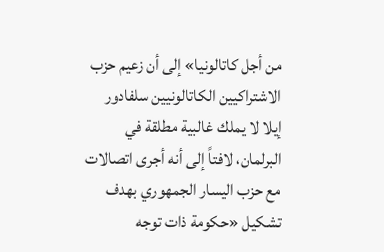من أجل كاتالونيا» إلى أن زعيم حزب الاشتراكيين الكاتالونيين سلفادور إيلا لا يملك غالبية مطلقة في البرلمان، لافتاً إلى أنه أجرى اتصالات مع حزب اليسار الجمهوري بهدف تشكيل «حكومة ذات توجه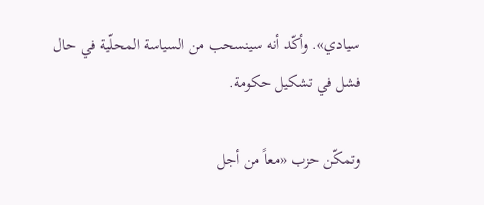سيادي». وأكّد أنه سينسحب من السياسة المحلّية في حال فشل في تشكيل حكومة.

وتمكّن حزب «معاً من أجل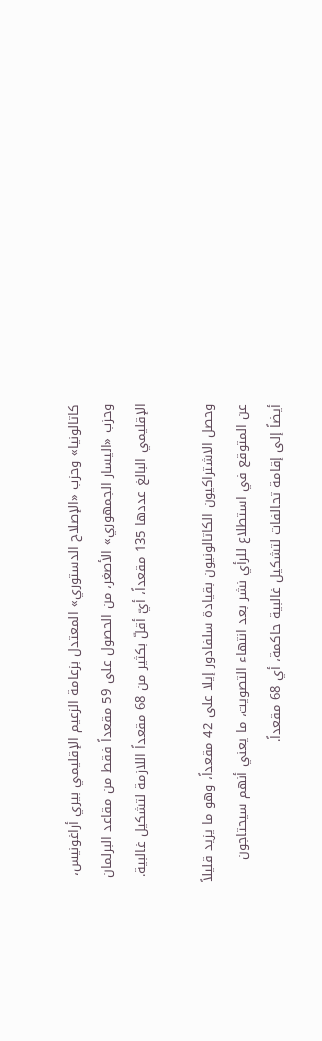كاتالونيا» وحزب «الإصلاح الدستوري» المعتدل بزعامة الزعيم الإقليمي بيري أراغونيس، وحزب «اليسار الجمهوري» الأصغر، من الحصول على 59 مقعداً فقط من مقاعد البرلمان الإقليمي البالغ عددها 135 مقعداً، أيّ أقلّ بكثير من 68 مقعداً اللازمة لتشكيل غالبية.

وحصل الاشتراكيون الكاتالونيون بقيادة سلفادور إيلا على 42 مقعداً، وهو ما يزيد قليلاً عن المتوقع في استطلاع للرأي نشر بعد انتهاء التصويت، ما يعني أنهم سيحتاجون أيضاً إلى إقامة تحالفات لتشكيل غالبية حاكمة، أي 68 مقعداً.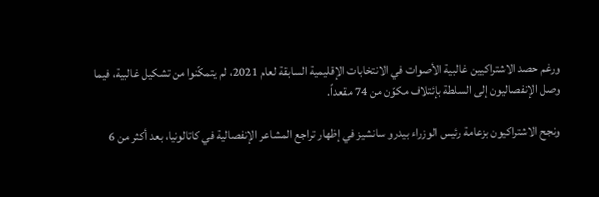ورغم حصد الاشتراكيين غالبية الأصوات في الانتخابات الإقليمية السابقة لعام 2021، لم يتمكّنوا من تشكيل غالبية، فيما وصل الإنفصاليون إلى السلطة بإئتلاف مكوّن من 74 مقعداً.

ونجح الاشتراكيون بزعامة رئيس الوزراء بيدرو سانشيز في إظهار تراجع المشاعر الإنفصالية في كاتالونيا، بعد أكثر من 6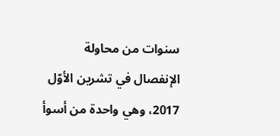سنوات من محاولة الإنفصال في تشرين الأوّل 2017، وهي واحدة من أسوأ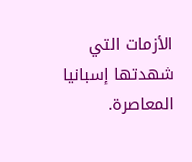الأزمات التي شهدتها إسبانيا المعاصرة.